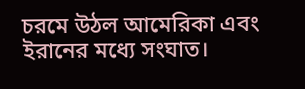চরমে উঠল আমেরিকা এবং ইরানের মধ্যে সংঘাত।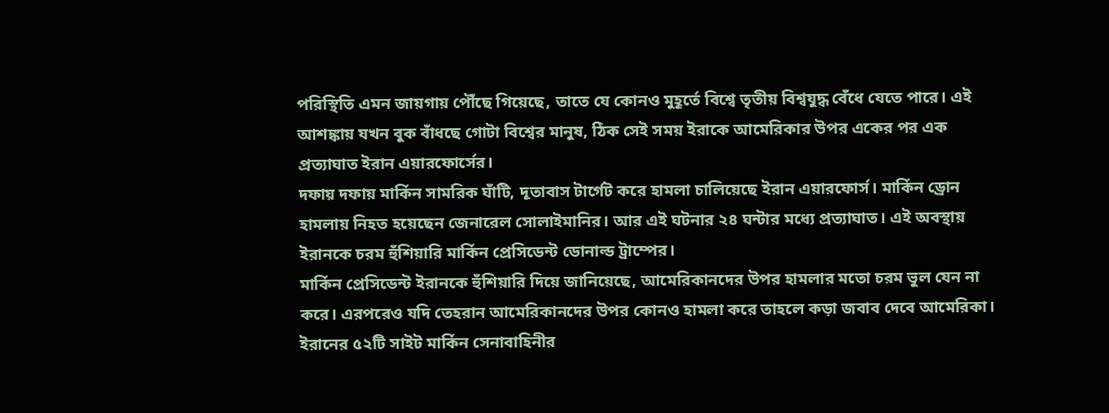পরিস্থিতি এমন জায়গায় পৌঁছে গিয়েছে, তাতে যে কোনও মুহূর্তে বিশ্বে তৃতীয় বিশ্বযুদ্ধ বেঁধে যেতে পারে। এই আশঙ্কায় যখন বুক বাঁধছে গোটা বিশ্বের মানুষ, ঠিক সেই সময় ইরাকে আমেরিকার উপর একের পর এক প্রত্যাঘাত ইরান এয়ারফোর্সের।
দফায় দফায় মার্কিন সামরিক ঘাঁটি, দূতাবাস টার্গেট করে হামলা চালিয়েছে ইরান এয়ারফোর্স। মার্কিন ড্রোন হামলায় নিহত হয়েছেন জেনারেল সোলাইমানির। আর এই ঘটনার ২৪ ঘন্টার মধ্যে প্রত্যাঘাত। এই অবস্থায় ইরানকে চরম হুঁশিয়ারি মার্কিন প্রেসিডেন্ট ডোনাল্ড ট্রাম্পের।
মার্কিন প্রেসিডেন্ট ইরানকে হুঁশিয়ারি দিয়ে জানিয়েছে, আমেরিকানদের উপর হামলার মতো চরম ভুল যেন না করে। এরপরেও যদি তেহরান আমেরিকানদের উপর কোনও হামলা করে তাহলে কড়া জবাব দেবে আমেরিকা। ইরানের ৫২টি সাইট মার্কিন সেনাবাহিনীর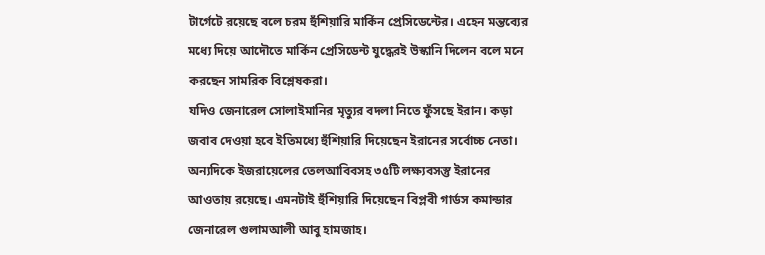টার্গেটে রয়েছে বলে চরম হুঁশিয়ারি মার্কিন প্রেসিডেন্টের। এহেন মন্তব্যের মধ্যে দিয়ে আদৌতে মার্কিন প্রেসিডেন্ট যুদ্ধেরই উস্কানি দিলেন বলে মনে করছেন সামরিক বিশ্লেষকরা।
যদিও জেনারেল সোলাইমানির মৃত্যুর বদলা নিতে ফুঁসছে ইরান। কড়া জবাব দেওয়া হবে ইতিমধ্যে হুঁশিয়ারি দিয়েছেন ইরানের সর্বোচ্চ নেতা। অন্যদিকে ইজরায়েলের তেলআবিবসহ ৩৫টি লক্ষ্যবসস্তু ইরানের আওতায় রয়েছে। এমনটাই হুঁশিয়ারি দিয়েছেন বিপ্লবী গার্ডস কমান্ডার জেনারেল গুলামআলী আবু হামজাহ।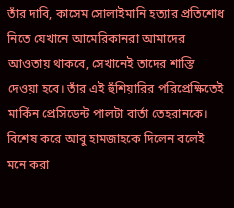তাঁর দাবি, কাসেম সোলাইমানি হত্যার প্রতিশোধ নিতে যেখানে আমেরিকানরা আমাদের আওতায় থাকবে, সেখানেই তাদের শাস্তি দেওয়া হবে। তাঁর এই হুঁশিয়ারির পরিপ্রেক্ষিতেই মার্কিন প্রেসিডেন্ট পালটা বার্তা তেহরানকে। বিশেষ করে আবু হামজাহকে দিলেন বলেই মনে করা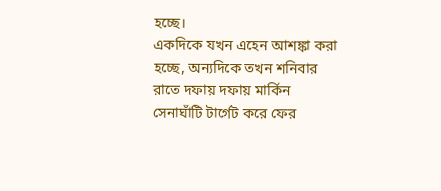হচ্ছে।
একদিকে যখন এহেন আশঙ্কা করা হচ্ছে, অন্যদিকে তখন শনিবার রাতে দফায় দফায় মার্কিন সেনাঘাঁটি টার্গেট করে ফের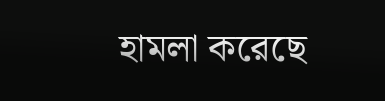হামলা করেছে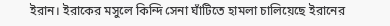ইরান। ইরাকের মসুলে কিন্দি সেনা ঘাঁটিতে হামলা চালিয়েছে ইরানের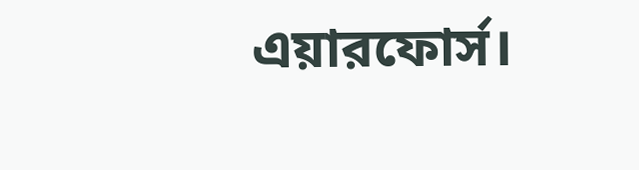এয়ারফোর্স।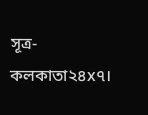সূত্র- কলকাতা২৪x৭।